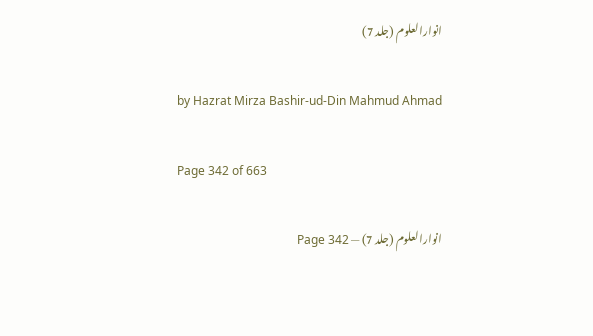انوارالعلوم (جلد 7)

by Hazrat Mirza Bashir-ud-Din Mahmud Ahmad

Page 342 of 663

انوارالعلوم (جلد 7) — Page 342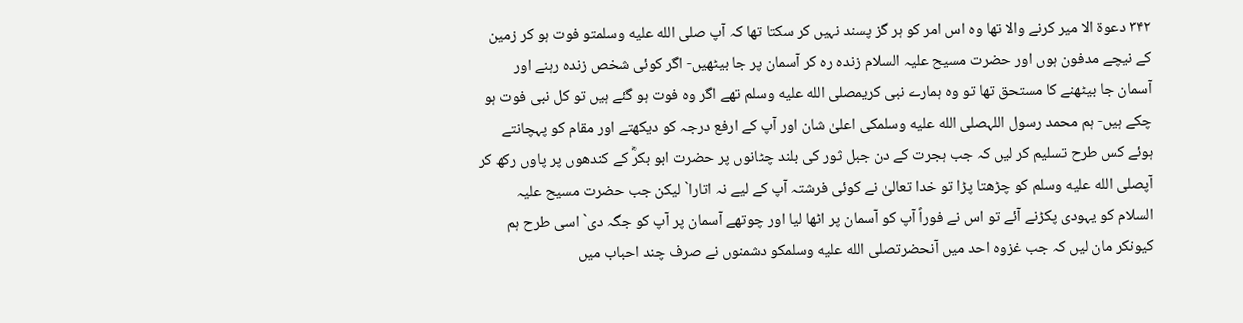۳۴۲ دعوة الا میر کرنے والا تھا وہ اس امر کو ہر گز پسند نہیں کر سکتا تھا کہ آپ صلى الله عليه وسلمتو فوت ہو کر زمین کے نیچے مدفون ہوں اور حضرت مسیح علیہ السلام زندہ رہ کر آسمان پر جا بیٹھیں- اگر کوئی شخص زندہ رہنے اور آسمان جا بیٹھنے کا مستحق تھا تو وہ ہمارے نبی کریمصلى الله عليه وسلم تھے اگر وہ فوت ہو گئے ہیں تو کل نبی فوت ہو چکے ہیں- ہم محمد رسول اللہصلى الله عليه وسلمکی اعلیٰ شان اور آپ کے ارفع درجہ کو دیکھتے اور مقام کو پہچانتے ہوئے کس طرح تسلیم کر لیں کہ جب ہجرت کے دن جبل ثور کی بلند چٹانوں پر حضرت ابو بکرؓ کے کندھوں پر پاوں رکھ کر آپصلى الله عليه وسلم کو چڑھتا پڑا تو خدا تعالیٰ نے کوئی فرشتہ آپ کے لیے نہ اتارا` لیکن جب حضرت مسیح علیہ السلام کو یہودی پکڑنے آئے تو اس نے فوراً آپ کو آسمان پر اٹھا لیا اور چوتھے آسمان پر آپ کو جگہ دی` اسی طرح ہم کیونکر مان لیں کہ جب غزوہ احد میں آنحضرتصلى الله عليه وسلمکو دشمنوں نے صرف چند احباب میں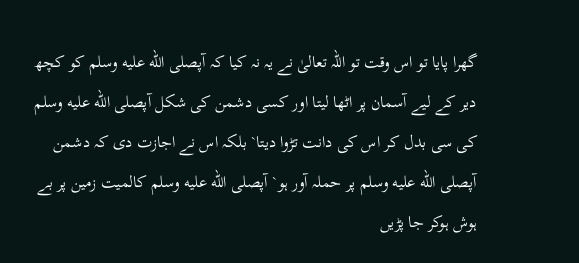گھرا پایا تو اس وقت تو اللہ تعالیٰ نے یہ نہ کیا کہ آپصلى الله عليه وسلم کو کچھ دیر کے لیے آسمان پر اٹھا لیتا اور کسی دشمن کی شکل آپصلى الله عليه وسلم کی سی بدل کر اس کی دانت تڑوا دیتا` بلکہ اس نے اجازت دی کہ دشمن آپصلى الله عليه وسلم پر حملہ آور ہو` آپصلى الله عليه وسلم کالمیت زمین پر بے ہوش ہوکر جا پڑیں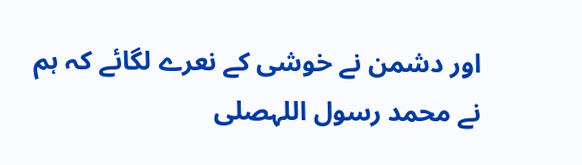اور دشمن نے خوشی کے نعرے لگائے کہ ہم نے محمد رسول اللہصلى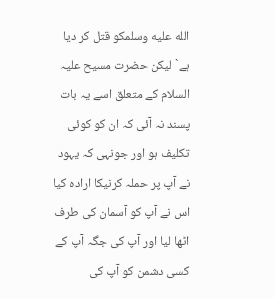الله عليه وسلمکو قتل کر دیا ہے` لیکن حضرت مسیح علیہ السلام کے متعلق اسے یہ بات پسند نہ آئی کہ ان کو کوئی تکلیف ہو اور جونہی کہ یہود نے آپ پر حملہ کرنیکا ارادہ کیا اس نے آپ کو آسمان کی طرف اٹھا لیا اور آپ کی جگہ آپ کے کسی دشمن کو آپ کی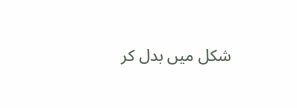شکل میں بدل کر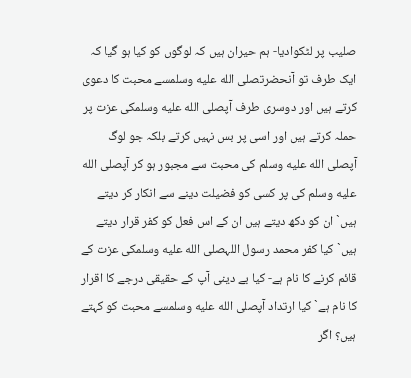صلیب پر لٹکوادیا- ہم حیران ہیں کہ لوگوں کو کیا ہو گیا کہ ایک طرف تو آنحضرتصلى الله عليه وسلمسے محبت کا دعوی کرتے ہیں اور دوسری طرف آپصلى الله عليه وسلمکی عزت پر حملہ کرتے ہیں اور اسی پر بس نہیں کرتے بلکہ جو لوگ آپصلى الله عليه وسلم کی محبت سے مجبور ہو کر آپصلى الله عليه وسلم کی پر کسی کو فضیلت دینے سے انکار کر دیتے ہیں` ان کو دکھ دیتے ہیں ان کے اس فعل کو کفر قرار دیتے ہیں` کیا کفر محمد رسول اللہصلى الله عليه وسلمکی عزت کے قائم کرنے کا نام ہے- کیا بے دینی آپ کے حقیقی درجے کا اقرار کا نام ہے` کیا ارتداد آپصلى الله عليه وسلمسے محبت کو کہتے ہیں؟ اگر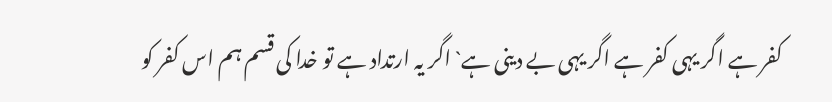کفر ہے اگر یہی کفر ہے اگر یہی بے دینی ہے` اگر یہ ارتداد ہے تو خدا کی قسم ہم اس کفر کو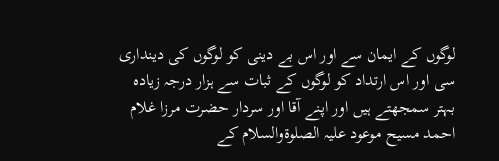لوگوں کے ایمان سے اور اس بے دینی کو لوگوں کی دینداری سی اور اس ارتداد کو لوگوں کے ثبات سے ہزار درجہ زیادہ بہتر سمجھتے ہیں اور اپنے آقا اور سردار حضرت مرزا غلام احمد مسیح موعود علیہ الصلوۃوالسلام کے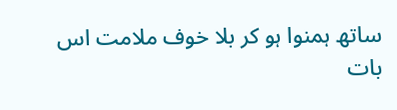ساتھ ہمنوا ہو کر بلا خوف ملامت اس بات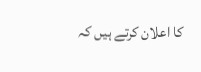کا اعلان کرتے ہیں کہ